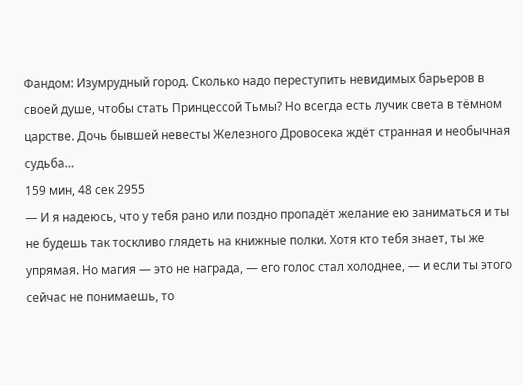Фандом: Изумрудный город. Сколько надо переступить невидимых барьеров в своей душе, чтобы стать Принцессой Тьмы? Но всегда есть лучик света в тёмном царстве. Дочь бывшей невесты Железного Дровосека ждёт странная и необычная судьба…
159 мин, 48 сек 2955
— И я надеюсь, что у тебя рано или поздно пропадёт желание ею заниматься и ты не будешь так тоскливо глядеть на книжные полки. Хотя кто тебя знает, ты же упрямая. Но магия — это не награда, — его голос стал холоднее, — и если ты этого сейчас не понимаешь, то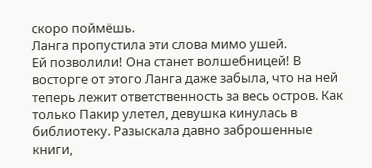скоро поймёшь.
Ланга пропустила эти слова мимо ушей.
Ей позволили! Она станет волшебницей! В восторге от этого Ланга даже забыла, что на ней теперь лежит ответственность за весь остров. Как только Пакир улетел, девушка кинулась в библиотеку. Разыскала давно заброшенные книги,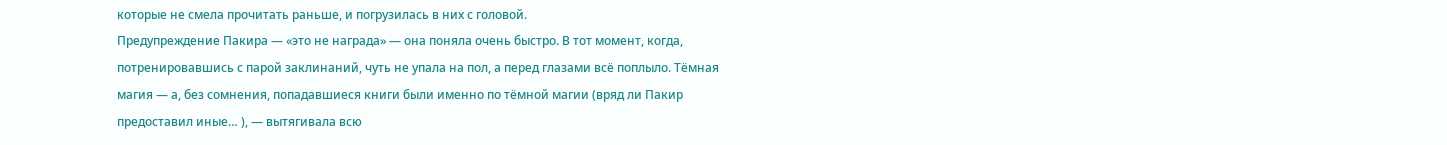которые не смела прочитать раньше, и погрузилась в них с головой.
Предупреждение Пакира — «это не награда» — она поняла очень быстро. В тот момент, когда, потренировавшись с парой заклинаний, чуть не упала на пол, а перед глазами всё поплыло. Тёмная магия — а, без сомнения, попадавшиеся книги были именно по тёмной магии (вряд ли Пакир предоставил иные… ), — вытягивала всю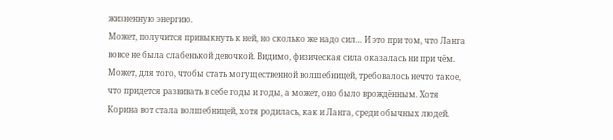жизненную энергию.
Может, получится привыкнуть к ней, но сколько же надо сил… И это при том, что Ланга вовсе не была слабенькой девочкой. Видимо, физическая сила оказалась ни при чём. Может, для того, чтобы стать могущественной волшебницей, требовалось нечто такое, что придется развивать в себе годы и годы, а может, оно было врождённым. Хотя Корина вот стала волшебницей, хотя родилась, как и Ланга, среди обычных людей.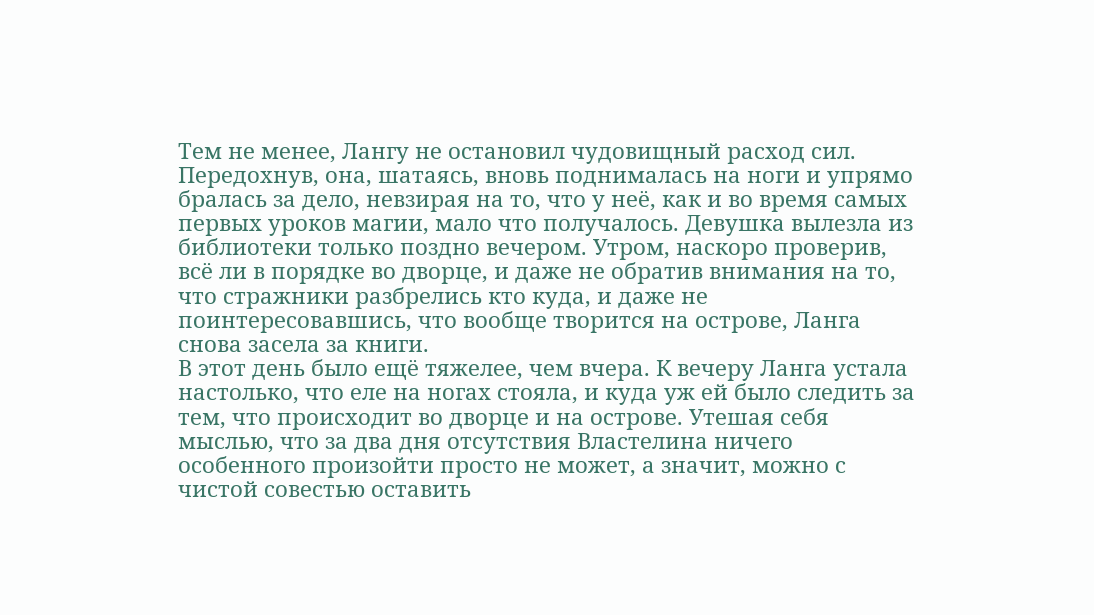Тем не менее, Лангу не остановил чудовищный расход сил. Передохнув, она, шатаясь, вновь поднималась на ноги и упрямо бралась за дело, невзирая на то, что у неё, как и во время самых первых уроков магии, мало что получалось. Девушка вылезла из библиотеки только поздно вечером. Утром, наскоро проверив, всё ли в порядке во дворце, и даже не обратив внимания на то, что стражники разбрелись кто куда, и даже не поинтересовавшись, что вообще творится на острове, Ланга снова засела за книги.
В этот день было ещё тяжелее, чем вчера. К вечеру Ланга устала настолько, что еле на ногах стояла, и куда уж ей было следить за тем, что происходит во дворце и на острове. Утешая себя мыслью, что за два дня отсутствия Властелина ничего особенного произойти просто не может, а значит, можно с чистой совестью оставить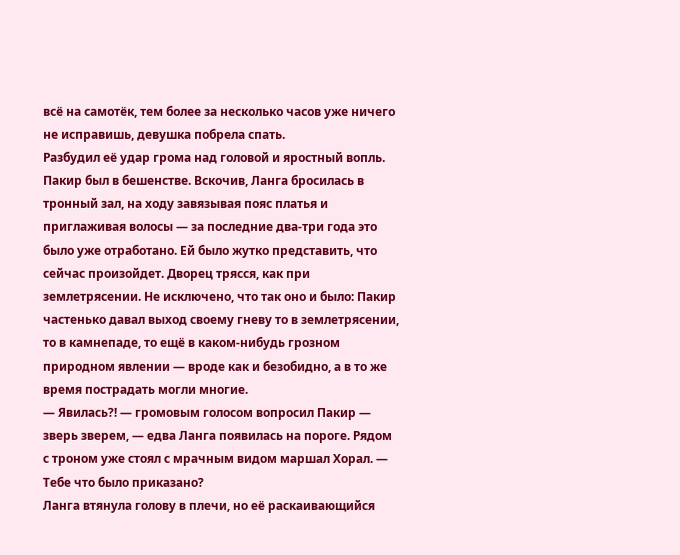всё на самотёк, тем более за несколько часов уже ничего не исправишь, девушка побрела спать.
Разбудил её удар грома над головой и яростный вопль. Пакир был в бешенстве. Вскочив, Ланга бросилась в тронный зал, на ходу завязывая пояс платья и приглаживая волосы — за последние два-три года это было уже отработано. Ей было жутко представить, что сейчас произойдет. Дворец трясся, как при землетрясении. Не исключено, что так оно и было: Пакир частенько давал выход своему гневу то в землетрясении, то в камнепаде, то ещё в каком-нибудь грозном природном явлении — вроде как и безобидно, а в то же время пострадать могли многие.
— Явилась?! — громовым голосом вопросил Пакир — зверь зверем, — едва Ланга появилась на пороге. Рядом с троном уже стоял с мрачным видом маршал Хорал. — Тебе что было приказано?
Ланга втянула голову в плечи, но её раскаивающийся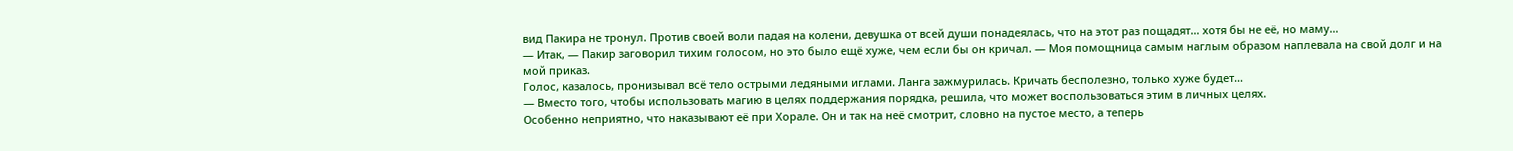вид Пакира не тронул. Против своей воли падая на колени, девушка от всей души понадеялась, что на этот раз пощадят… хотя бы не её, но маму…
— Итак, — Пакир заговорил тихим голосом, но это было ещё хуже, чем если бы он кричал. — Моя помощница самым наглым образом наплевала на свой долг и на мой приказ.
Голос, казалось, пронизывал всё тело острыми ледяными иглами. Ланга зажмурилась. Кричать бесполезно, только хуже будет…
— Вместо того, чтобы использовать магию в целях поддержания порядка, решила, что может воспользоваться этим в личных целях.
Особенно неприятно, что наказывают её при Хорале. Он и так на неё смотрит, словно на пустое место, а теперь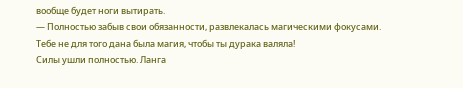вообще будет ноги вытирать.
— Полностью забыв свои обязанности, развлекалась магическими фокусами. Тебе не для того дана была магия, чтобы ты дурака валяла!
Силы ушли полностью. Ланга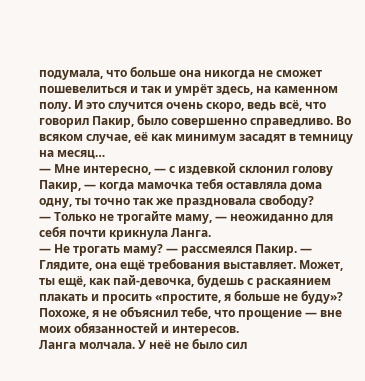подумала, что больше она никогда не сможет пошевелиться и так и умрёт здесь, на каменном полу. И это случится очень скоро, ведь всё, что говорил Пакир, было совершенно справедливо. Во всяком случае, её как минимум засадят в темницу на месяц…
— Мне интересно, — с издевкой склонил голову Пакир, — когда мамочка тебя оставляла дома одну, ты точно так же праздновала свободу?
— Только не трогайте маму, — неожиданно для себя почти крикнула Ланга.
— Не трогать маму? — рассмеялся Пакир. — Глядите, она ещё требования выставляет. Может, ты ещё, как пай-девочка, будешь с раскаянием плакать и просить «простите, я больше не буду»? Похоже, я не объяснил тебе, что прощение — вне моих обязанностей и интересов.
Ланга молчала. У неё не было сил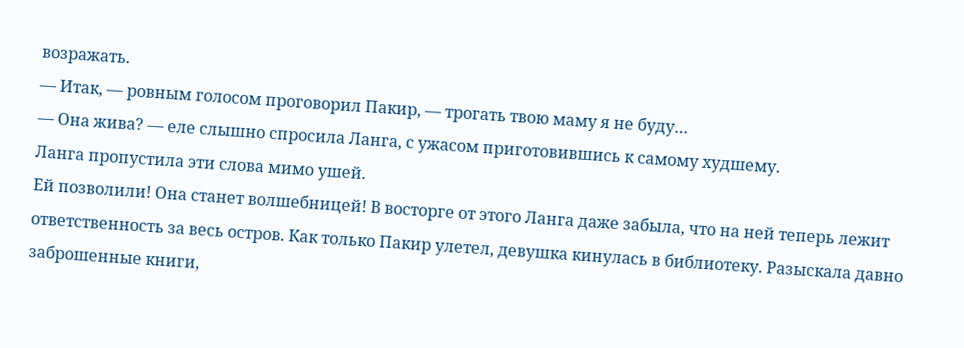возражать.
— Итак, — ровным голосом проговорил Пакир, — трогать твою маму я не буду…
— Она жива? — еле слышно спросила Ланга, с ужасом приготовившись к самому худшему.
Ланга пропустила эти слова мимо ушей.
Ей позволили! Она станет волшебницей! В восторге от этого Ланга даже забыла, что на ней теперь лежит ответственность за весь остров. Как только Пакир улетел, девушка кинулась в библиотеку. Разыскала давно заброшенные книги,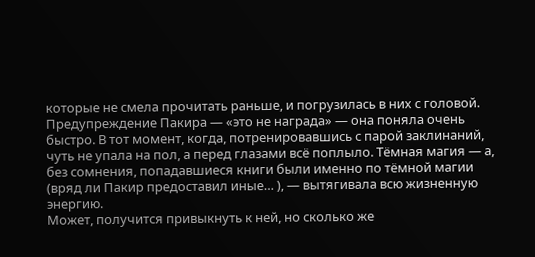которые не смела прочитать раньше, и погрузилась в них с головой.
Предупреждение Пакира — «это не награда» — она поняла очень быстро. В тот момент, когда, потренировавшись с парой заклинаний, чуть не упала на пол, а перед глазами всё поплыло. Тёмная магия — а, без сомнения, попадавшиеся книги были именно по тёмной магии (вряд ли Пакир предоставил иные… ), — вытягивала всю жизненную энергию.
Может, получится привыкнуть к ней, но сколько же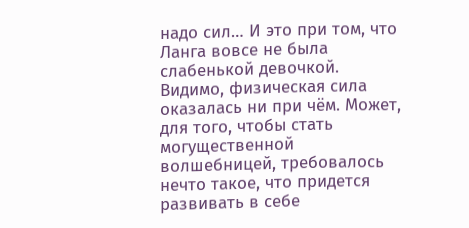надо сил… И это при том, что Ланга вовсе не была слабенькой девочкой. Видимо, физическая сила оказалась ни при чём. Может, для того, чтобы стать могущественной волшебницей, требовалось нечто такое, что придется развивать в себе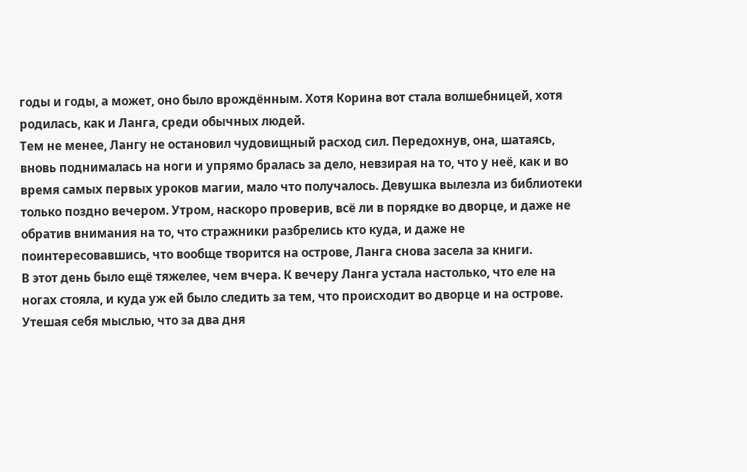годы и годы, а может, оно было врождённым. Хотя Корина вот стала волшебницей, хотя родилась, как и Ланга, среди обычных людей.
Тем не менее, Лангу не остановил чудовищный расход сил. Передохнув, она, шатаясь, вновь поднималась на ноги и упрямо бралась за дело, невзирая на то, что у неё, как и во время самых первых уроков магии, мало что получалось. Девушка вылезла из библиотеки только поздно вечером. Утром, наскоро проверив, всё ли в порядке во дворце, и даже не обратив внимания на то, что стражники разбрелись кто куда, и даже не поинтересовавшись, что вообще творится на острове, Ланга снова засела за книги.
В этот день было ещё тяжелее, чем вчера. К вечеру Ланга устала настолько, что еле на ногах стояла, и куда уж ей было следить за тем, что происходит во дворце и на острове. Утешая себя мыслью, что за два дня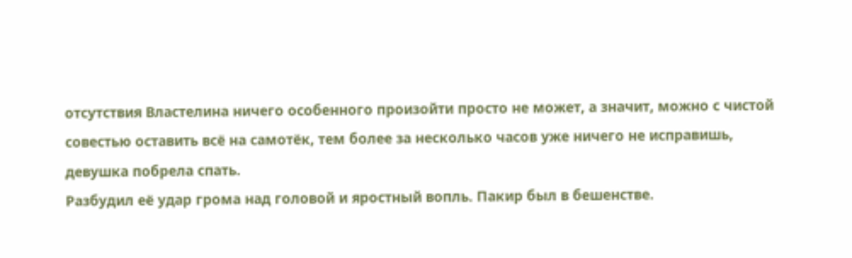отсутствия Властелина ничего особенного произойти просто не может, а значит, можно с чистой совестью оставить всё на самотёк, тем более за несколько часов уже ничего не исправишь, девушка побрела спать.
Разбудил её удар грома над головой и яростный вопль. Пакир был в бешенстве.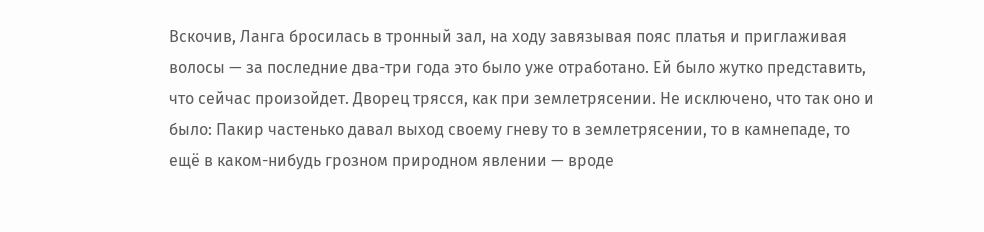Вскочив, Ланга бросилась в тронный зал, на ходу завязывая пояс платья и приглаживая волосы — за последние два-три года это было уже отработано. Ей было жутко представить, что сейчас произойдет. Дворец трясся, как при землетрясении. Не исключено, что так оно и было: Пакир частенько давал выход своему гневу то в землетрясении, то в камнепаде, то ещё в каком-нибудь грозном природном явлении — вроде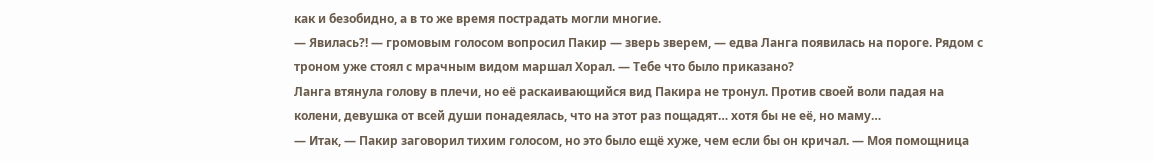как и безобидно, а в то же время пострадать могли многие.
— Явилась?! — громовым голосом вопросил Пакир — зверь зверем, — едва Ланга появилась на пороге. Рядом с троном уже стоял с мрачным видом маршал Хорал. — Тебе что было приказано?
Ланга втянула голову в плечи, но её раскаивающийся вид Пакира не тронул. Против своей воли падая на колени, девушка от всей души понадеялась, что на этот раз пощадят… хотя бы не её, но маму…
— Итак, — Пакир заговорил тихим голосом, но это было ещё хуже, чем если бы он кричал. — Моя помощница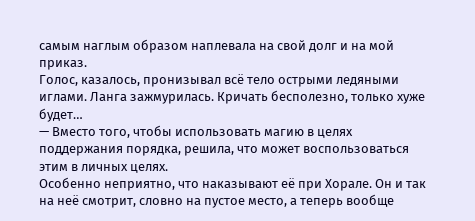самым наглым образом наплевала на свой долг и на мой приказ.
Голос, казалось, пронизывал всё тело острыми ледяными иглами. Ланга зажмурилась. Кричать бесполезно, только хуже будет…
— Вместо того, чтобы использовать магию в целях поддержания порядка, решила, что может воспользоваться этим в личных целях.
Особенно неприятно, что наказывают её при Хорале. Он и так на неё смотрит, словно на пустое место, а теперь вообще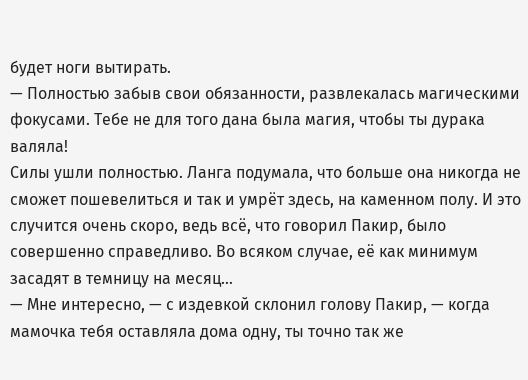будет ноги вытирать.
— Полностью забыв свои обязанности, развлекалась магическими фокусами. Тебе не для того дана была магия, чтобы ты дурака валяла!
Силы ушли полностью. Ланга подумала, что больше она никогда не сможет пошевелиться и так и умрёт здесь, на каменном полу. И это случится очень скоро, ведь всё, что говорил Пакир, было совершенно справедливо. Во всяком случае, её как минимум засадят в темницу на месяц…
— Мне интересно, — с издевкой склонил голову Пакир, — когда мамочка тебя оставляла дома одну, ты точно так же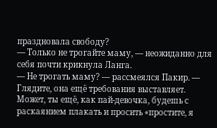праздновала свободу?
— Только не трогайте маму, — неожиданно для себя почти крикнула Ланга.
— Не трогать маму? — рассмеялся Пакир. — Глядите, она ещё требования выставляет. Может, ты ещё, как пай-девочка, будешь с раскаянием плакать и просить «простите, я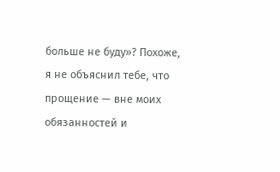больше не буду»? Похоже, я не объяснил тебе, что прощение — вне моих обязанностей и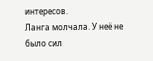интересов.
Ланга молчала. У неё не было сил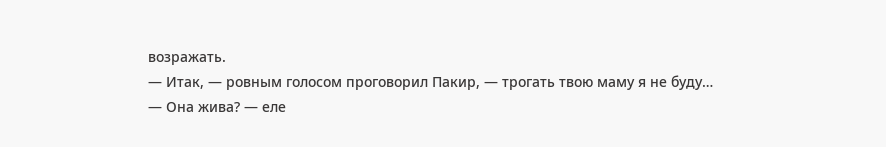возражать.
— Итак, — ровным голосом проговорил Пакир, — трогать твою маму я не буду…
— Она жива? — еле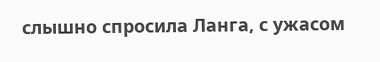слышно спросила Ланга, с ужасом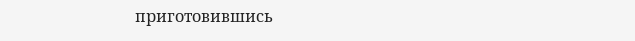приготовившись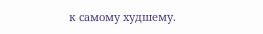к самому худшему.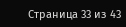Страница 33 из 43